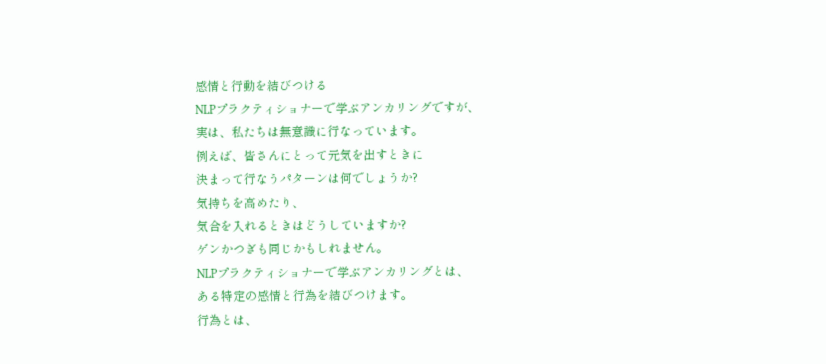感情と行動を結びつける
NLPプラクティショナーで学ぶアンカリングですが、
実は、私たちは無意識に行なっています。
例えば、皆さんにとって元気を出すときに
決まって行なうパターンは何でしょうか?
気持ちを高めたり、
気合を入れるときはどうしていますか?
ゲンかつぎも同じかもしれません。
NLPプラクティショナーで学ぶアンカリングとは、
ある特定の感情と行為を結びつけます。
行為とは、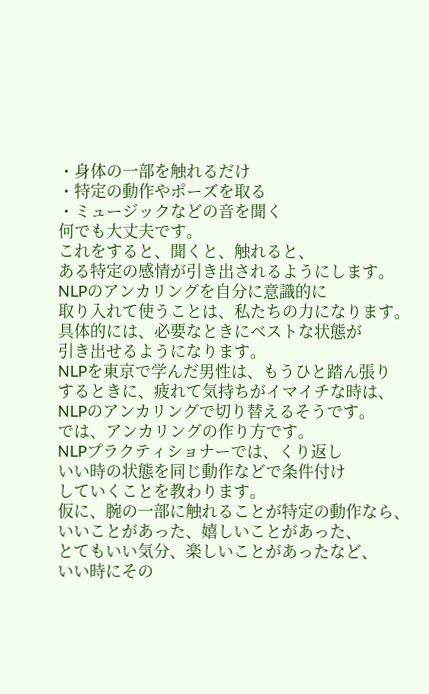・身体の一部を触れるだけ
・特定の動作やポーズを取る
・ミュージックなどの音を聞く
何でも大丈夫です。
これをすると、聞くと、触れると、
ある特定の感情が引き出されるようにします。
NLPのアンカリングを自分に意識的に
取り入れて使うことは、私たちの力になります。
具体的には、必要なときにベストな状態が
引き出せるようになります。
NLPを東京で学んだ男性は、もうひと踏ん張り
するときに、疲れて気持ちがイマイチな時は、
NLPのアンカリングで切り替えるそうです。
では、アンカリングの作り方です。
NLPプラクティショナーでは、くり返し
いい時の状態を同じ動作などで条件付け
していくことを教わります。
仮に、腕の一部に触れることが特定の動作なら、
いいことがあった、嬉しいことがあった、
とてもいい気分、楽しいことがあったなど、
いい時にその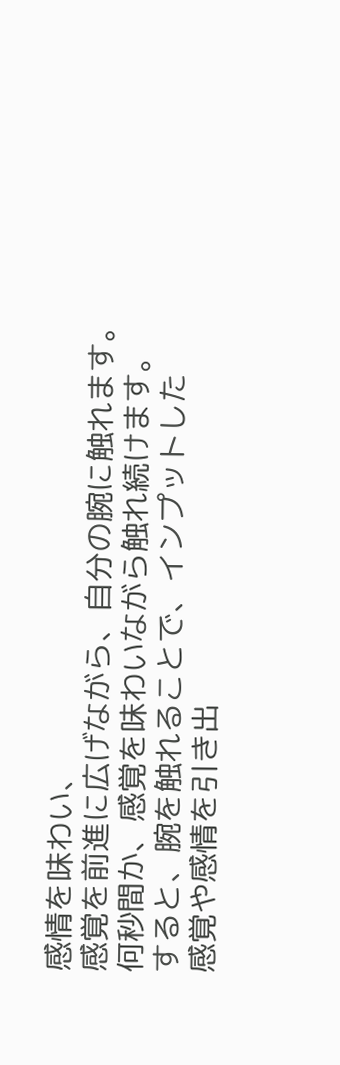感情を味わい、
感覚を前進に広げながら、自分の腕に触れます。
何秒間か、感覚を味わいながら触れ続けます。
すると、腕を触れることで、インプットした
感覚や感情を引き出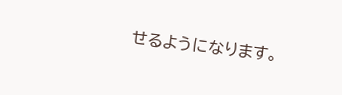せるようになります。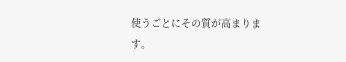使うごとにその質が高まります。